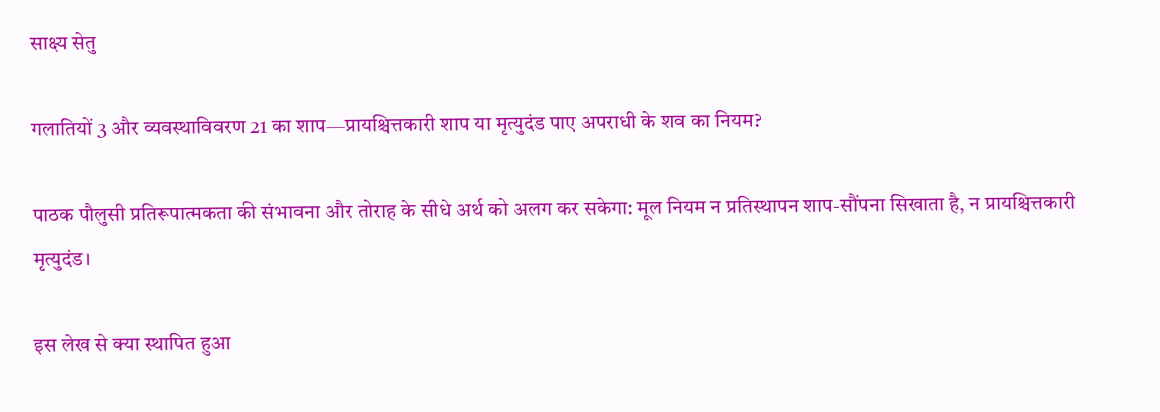साक्ष्य सेतु

गलातियों 3 और व्यवस्थाविवरण 21 का शाप—प्रायश्चित्तकारी शाप या मृत्युदंड पाए अपराधी के शव का नियम?

पाठक पौलुसी प्रतिरूपात्मकता की संभावना और तोराह के सीधे अर्थ को अलग कर सकेगा: मूल नियम न प्रतिस्थापन शाप-सौंपना सिखाता है, न प्रायश्चित्तकारी मृत्युदंड।

इस लेख से क्या स्थापित हुआ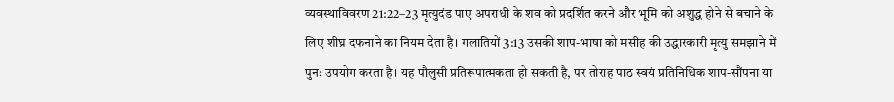व्यवस्थाविवरण 21:22–23 मृत्युदंड पाए अपराधी के शव को प्रदर्शित करने और भूमि को अशुद्ध होने से बचाने के लिए शीघ्र दफनाने का नियम देता है। गलातियों 3:13 उसकी शाप-भाषा को मसीह की उद्धारकारी मृत्यु समझाने में पुनः उपयोग करता है। यह पौलुसी प्रतिरूपात्मकता हो सकती है, पर तोराह पाठ स्वयं प्रतिनिधिक शाप-सौंपना या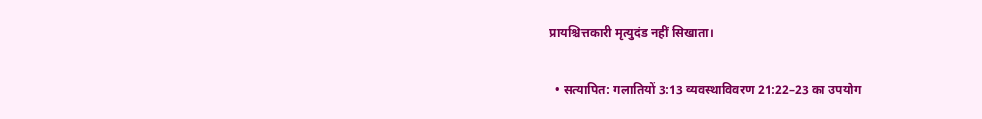प्रायश्चित्तकारी मृत्युदंड नहीं सिखाता।

  • सत्यापित: गलातियों 3:13 व्यवस्थाविवरण 21:22–23 का उपयोग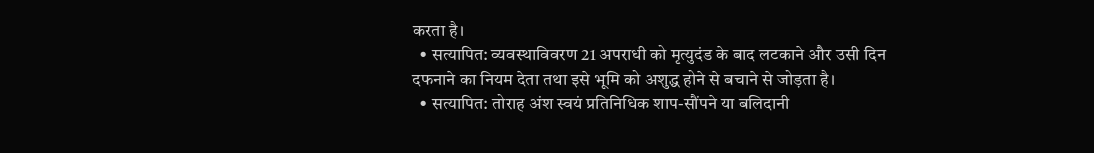करता है।
  • सत्यापित: व्यवस्थाविवरण 21 अपराधी को मृत्युदंड के बाद लटकाने और उसी दिन दफनाने का नियम देता तथा इसे भूमि को अशुद्ध होने से बचाने से जोड़ता है।
  • सत्यापित: तोराह अंश स्वयं प्रतिनिधिक शाप-सौंपने या बलिदानी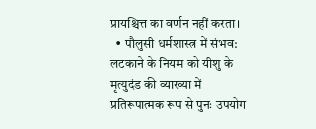प्रायश्चित्त का वर्णन नहीं करता।
  • पौलुसी धर्मशास्त्र में संभव: लटकाने के नियम को यीशु के मृत्युदंड की व्याख्या में प्रतिरूपात्मक रूप से पुनः उपयोग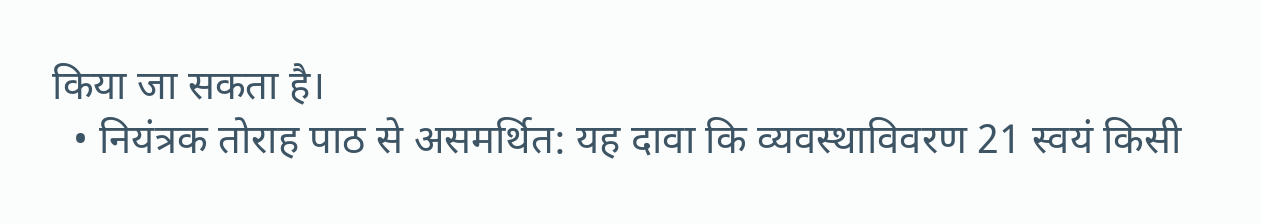किया जा सकता है।
  • नियंत्रक तोराह पाठ से असमर्थित: यह दावा कि व्यवस्थाविवरण 21 स्वयं किसी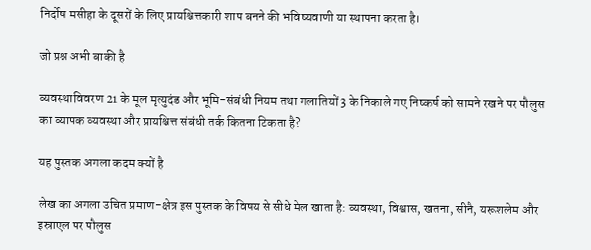निर्दोष मसीहा के दूसरों के लिए प्रायश्चित्तकारी शाप बनने की भविष्यवाणी या स्थापना करता है।

जो प्रश्न अभी बाकी है

व्यवस्थाविवरण 21 के मूल मृत्युदंड और भूमि-संबंधी नियम तथा गलातियों 3 के निकाले गए निष्कर्ष को सामने रखने पर पौलुस का व्यापक व्यवस्था और प्रायश्चित्त संबंधी तर्क कितना टिकता है?

यह पुस्तक अगला कदम क्यों है

लेख का अगला उचित प्रमाण-क्षेत्र इस पुस्तक के विषय से सीधे मेल खाता है: व्यवस्था, विश्वास, खतना, सीनै, यरूशलेम और इस्राएल पर पौलुस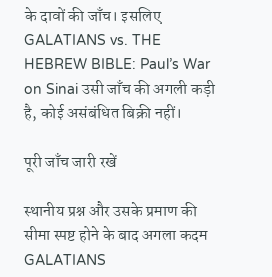के दावों की जाँच। इसलिए GALATIANS vs. THE HEBREW BIBLE: Paul’s War on Sinai उसी जाँच की अगली कड़ी है, कोई असंबंधित बिक्री नहीं।

पूरी जाँच जारी रखें

स्थानीय प्रश्न और उसके प्रमाण की सीमा स्पष्ट होने के बाद अगला कदम GALATIANS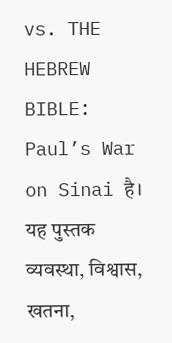vs. THE HEBREW BIBLE: Paul’s War on Sinai है। यह पुस्तक व्यवस्था, विश्वास, खतना,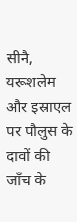सीनै, यरूशलेम और इस्राएल पर पौलुस के दावों की जाँच के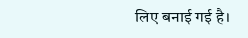लिए बनाई गई है।